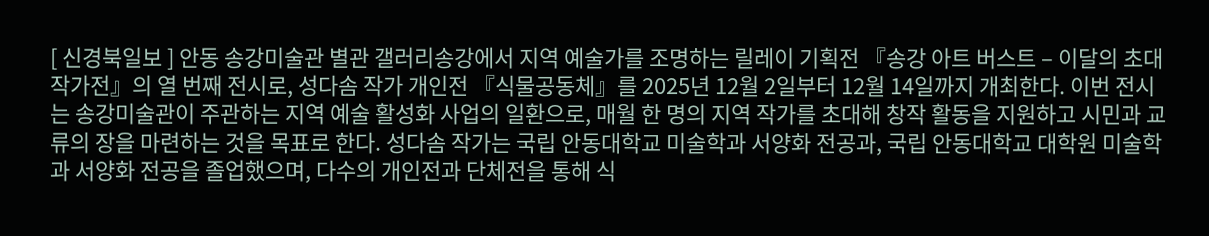[ 신경북일보 ] 안동 송강미술관 별관 갤러리송강에서 지역 예술가를 조명하는 릴레이 기획전 『송강 아트 버스트 – 이달의 초대작가전』의 열 번째 전시로, 성다솜 작가 개인전 『식물공동체』를 2025년 12월 2일부터 12월 14일까지 개최한다. 이번 전시는 송강미술관이 주관하는 지역 예술 활성화 사업의 일환으로, 매월 한 명의 지역 작가를 초대해 창작 활동을 지원하고 시민과 교류의 장을 마련하는 것을 목표로 한다. 성다솜 작가는 국립 안동대학교 미술학과 서양화 전공과, 국립 안동대학교 대학원 미술학과 서양화 전공을 졸업했으며, 다수의 개인전과 단체전을 통해 식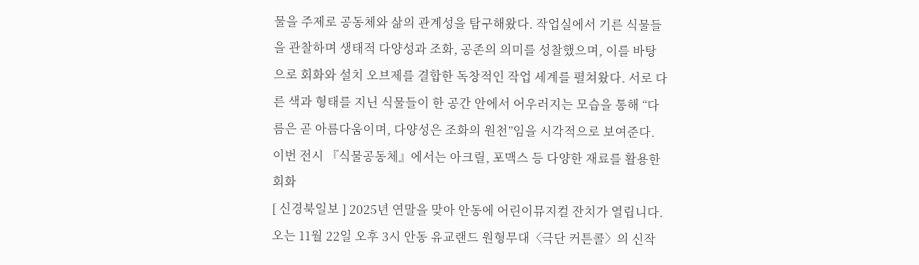물을 주제로 공동체와 삶의 관계성을 탐구해왔다. 작업실에서 기른 식물들을 관찰하며 생태적 다양성과 조화, 공존의 의미를 성찰했으며, 이를 바탕으로 회화와 설치 오브제를 결합한 독창적인 작업 세계를 펼쳐왔다. 서로 다른 색과 형태를 지닌 식물들이 한 공간 안에서 어우러지는 모습을 통해 “다름은 곧 아름다움이며, 다양성은 조화의 원천”임을 시각적으로 보여준다. 이번 전시 『식물공동체』에서는 아크릴, 포맥스 등 다양한 재료를 활용한 회화
[ 신경북일보 ] 2025년 연말을 맞아 안동에 어린이뮤지컬 잔치가 열립니다. 오는 11월 22일 오후 3시 안동 유교랜드 원형무대〈극단 커튼콜〉의 신작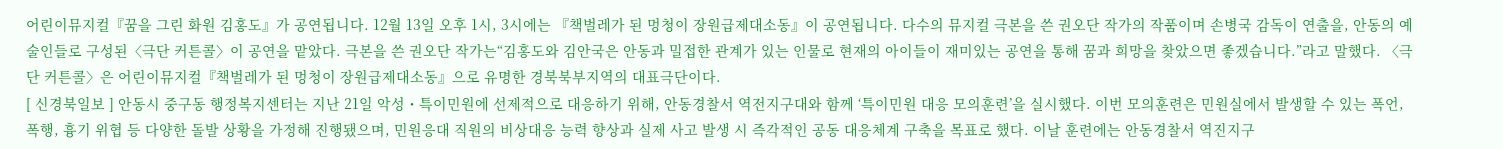어린이뮤지컬『꿈을 그린 화원 김홍도』가 공연됩니다. 12월 13일 오후 1시, 3시에는 『책벌레가 된 멍청이 장원급제대소동』이 공연됩니다. 다수의 뮤지컬 극본을 쓴 권오단 작가의 작품이며 손병국 감독이 연출을, 안동의 예술인들로 구성된〈극단 커튼콜〉이 공연을 맡았다. 극본을 쓴 권오단 작가는“김홍도와 김안국은 안동과 밀접한 관계가 있는 인물로 현재의 아이들이 재미있는 공연을 통해 꿈과 희망을 찾았으면 좋겠습니다.”라고 말했다. 〈극단 커튼콜〉은 어린이뮤지컬『책벌레가 된 멍청이 장원급제대소동』으로 유명한 경북북부지역의 대표극단이다.
[ 신경북일보 ] 안동시 중구동 행정복지센터는 지난 21일 악성・특이민원에 선제적으로 대응하기 위해, 안동경찰서 역전지구대와 함께 ‘특이민원 대응 모의훈련’을 실시했다. 이번 모의훈련은 민원실에서 발생할 수 있는 폭언, 폭행, 흉기 위협 등 다양한 돌발 상황을 가정해 진행됐으며, 민원응대 직원의 비상대응 능력 향상과 실제 사고 발생 시 즉각적인 공동 대응체계 구축을 목표로 했다. 이날 훈련에는 안동경찰서 역진지구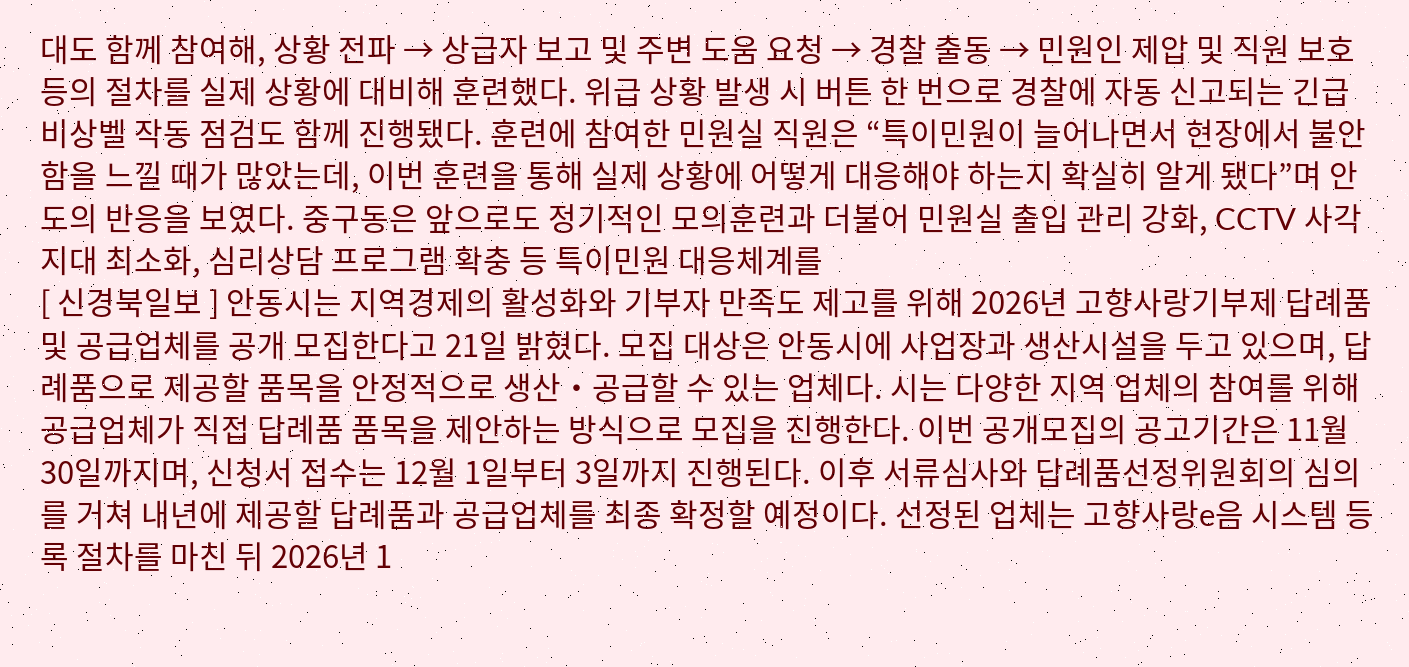대도 함께 참여해, 상황 전파 → 상급자 보고 및 주변 도움 요청 → 경찰 출동 → 민원인 제압 및 직원 보호 등의 절차를 실제 상황에 대비해 훈련했다. 위급 상황 발생 시 버튼 한 번으로 경찰에 자동 신고되는 긴급 비상벨 작동 점검도 함께 진행됐다. 훈련에 참여한 민원실 직원은 “특이민원이 늘어나면서 현장에서 불안함을 느낄 때가 많았는데, 이번 훈련을 통해 실제 상황에 어떻게 대응해야 하는지 확실히 알게 됐다”며 안도의 반응을 보였다. 중구동은 앞으로도 정기적인 모의훈련과 더불어 민원실 출입 관리 강화, CCTV 사각지대 최소화, 심리상담 프로그램 확충 등 특이민원 대응체계를
[ 신경북일보 ] 안동시는 지역경제의 활성화와 기부자 만족도 제고를 위해 2026년 고향사랑기부제 답례품 및 공급업체를 공개 모집한다고 21일 밝혔다. 모집 대상은 안동시에 사업장과 생산시설을 두고 있으며, 답례품으로 제공할 품목을 안정적으로 생산・공급할 수 있는 업체다. 시는 다양한 지역 업체의 참여를 위해 공급업체가 직접 답례품 품목을 제안하는 방식으로 모집을 진행한다. 이번 공개모집의 공고기간은 11월 30일까지며, 신청서 접수는 12월 1일부터 3일까지 진행된다. 이후 서류심사와 답례품선정위원회의 심의를 거쳐 내년에 제공할 답례품과 공급업체를 최종 확정할 예정이다. 선정된 업체는 고향사랑e음 시스템 등록 절차를 마친 뒤 2026년 1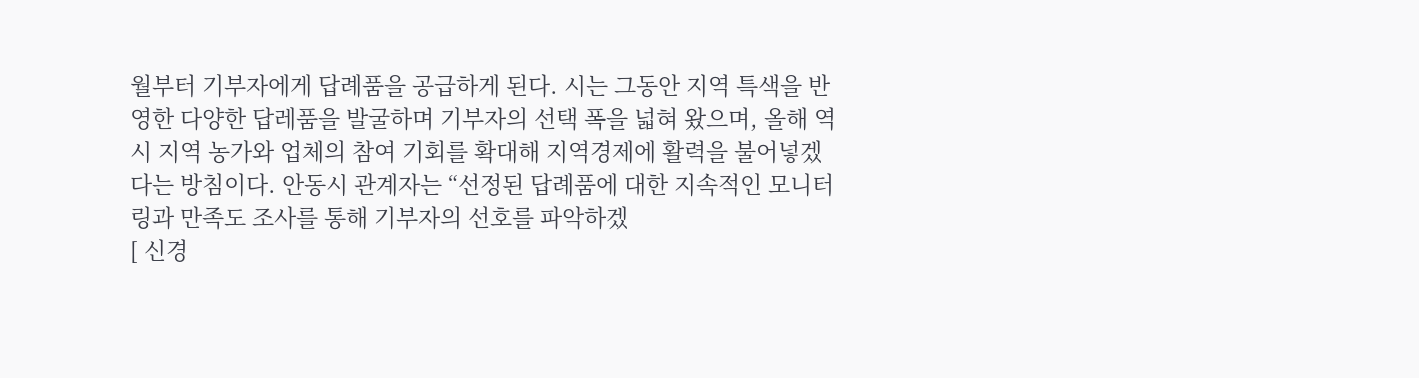월부터 기부자에게 답례품을 공급하게 된다. 시는 그동안 지역 특색을 반영한 다양한 답레품을 발굴하며 기부자의 선택 폭을 넓혀 왔으며, 올해 역시 지역 농가와 업체의 참여 기회를 확대해 지역경제에 활력을 불어넣겠다는 방침이다. 안동시 관계자는 “선정된 답례품에 대한 지속적인 모니터링과 만족도 조사를 통해 기부자의 선호를 파악하겠
[ 신경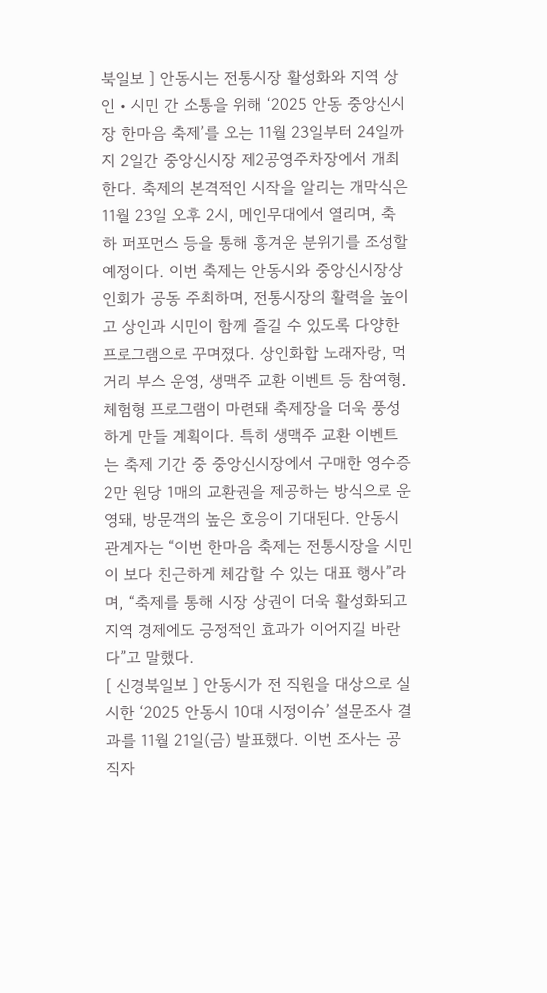북일보 ] 안동시는 전통시장 활성화와 지역 상인・시민 간 소통을 위해 ‘2025 안동 중앙신시장 한마음 축제’를 오는 11월 23일부터 24일까지 2일간 중앙신시장 제2공영주차장에서 개최한다. 축제의 본격적인 시작을 알리는 개막식은 11월 23일 오후 2시, 메인무대에서 열리며, 축하 퍼포먼스 등을 통해 흥겨운 분위기를 조성할 예정이다. 이번 축제는 안동시와 중앙신시장상인회가 공동 주최하며, 전통시장의 활력을 높이고 상인과 시민이 함께 즐길 수 있도록 다양한 프로그램으로 꾸며졌다. 상인화합 노래자랑, 먹거리 부스 운영, 생맥주 교환 이벤트 등 참여형․체험형 프로그램이 마련돼 축제장을 더욱 풍성하게 만들 계획이다. 특히 생맥주 교환 이벤트는 축제 기간 중 중앙신시장에서 구매한 영수증 2만 원당 1매의 교환권을 제공하는 방식으로 운영돼, 방문객의 높은 호응이 기대된다. 안동시 관계자는 “이번 한마음 축제는 전통시장을 시민이 보다 친근하게 체감할 수 있는 대표 행사”라며, “축제를 통해 시장 상권이 더욱 활성화되고 지역 경제에도 긍정적인 효과가 이어지길 바란다”고 말했다.
[ 신경북일보 ] 안동시가 전 직원을 대상으로 실시한 ‘2025 안동시 10대 시정이슈’ 설문조사 결과를 11월 21일(금) 발표했다. 이번 조사는 공직자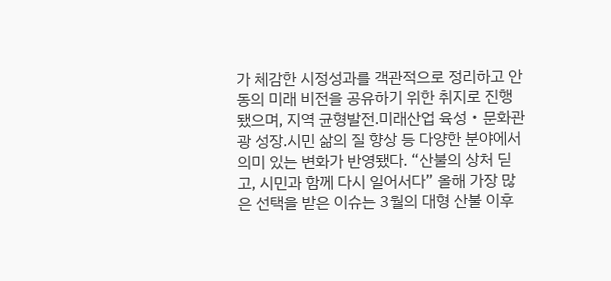가 체감한 시정성과를 객관적으로 정리하고 안동의 미래 비전을 공유하기 위한 취지로 진행됐으며, 지역 균형발전․미래산업 육성・문화관광 성장․시민 삶의 질 향상 등 다양한 분야에서 의미 있는 변화가 반영됐다. “산불의 상처 딛고, 시민과 함께 다시 일어서다” 올해 가장 많은 선택을 받은 이슈는 3월의 대형 산불 이후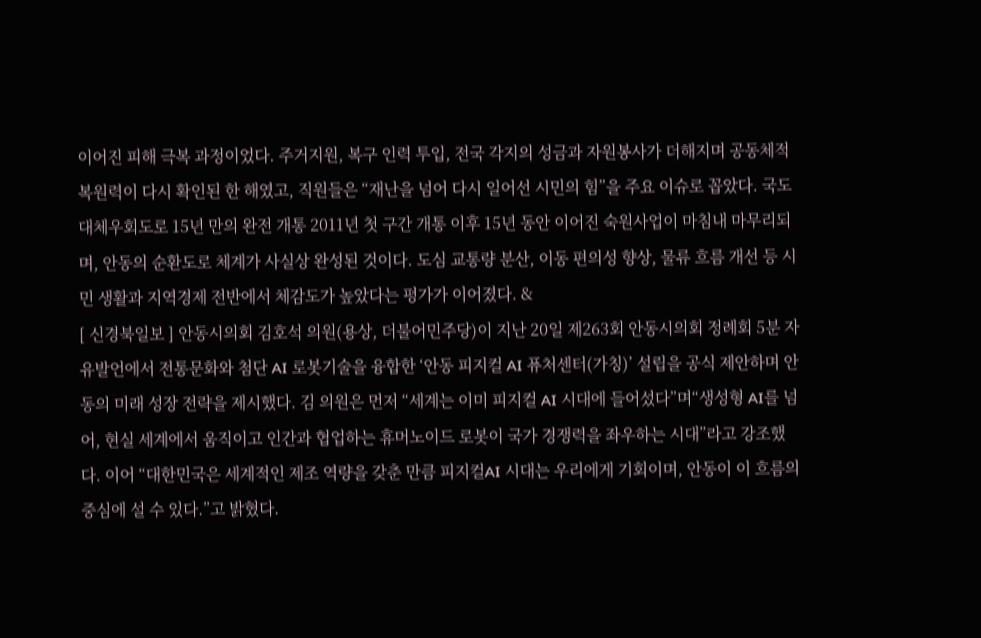이어진 피해 극복 과정이었다. 주거지원, 복구 인력 투입, 전국 각지의 성금과 자원봉사가 더해지며 공동체적 복원력이 다시 확인된 한 해였고, 직원들은 “재난을 넘어 다시 일어선 시민의 힘”을 주요 이슈로 꼽았다. 국도대체우회도로 15년 만의 완전 개통 2011년 첫 구간 개통 이후 15년 동안 이어진 숙원사업이 마침내 마무리되며, 안동의 순환도로 체계가 사실상 완성된 것이다. 도심 교통량 분산, 이동 편의성 향상, 물류 흐름 개선 등 시민 생활과 지역경제 전반에서 체감도가 높았다는 평가가 이어졌다. &
[ 신경북일보 ] 안동시의회 김호석 의원(용상, 더불어민주당)이 지난 20일 제263회 안동시의회 정례회 5분 자유발언에서 전통문화와 첨단 AI 로봇기술을 융합한 ‘안동 피지컬 AI 퓨처센터(가칭)’ 설립을 공식 제안하며 안동의 미래 성장 전략을 제시했다. 김 의원은 먼저 “세계는 이미 피지컬 AI 시대에 들어섰다”며“생성형 AI를 넘어, 현실 세계에서 움직이고 인간과 협업하는 휴머노이드 로봇이 국가 경쟁력을 좌우하는 시대”라고 강조했다. 이어 “대한민국은 세계적인 제조 역량을 갖춘 만큼 피지컬AI 시대는 우리에게 기회이며, 안동이 이 흐름의 중심에 설 수 있다.”고 밝혔다.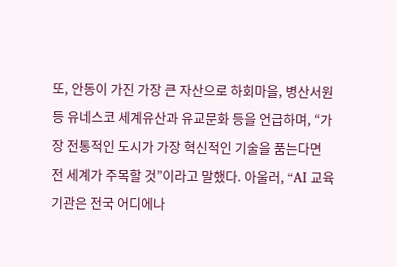또, 안동이 가진 가장 큰 자산으로 하회마을, 병산서원 등 유네스코 세계유산과 유교문화 등을 언급하며, “가장 전통적인 도시가 가장 혁신적인 기술을 품는다면 전 세계가 주목할 것”이라고 말했다. 아울러, “AI 교육기관은 전국 어디에나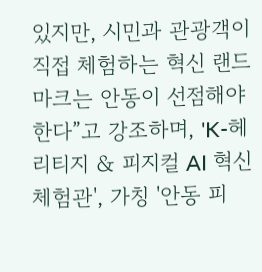있지만, 시민과 관광객이 직접 체험하는 혁신 랜드마크는 안동이 선점해야 한다”고 강조하며, 'K-헤리티지 & 피지컬 AI 혁신 체험관', 가칭 '안동 피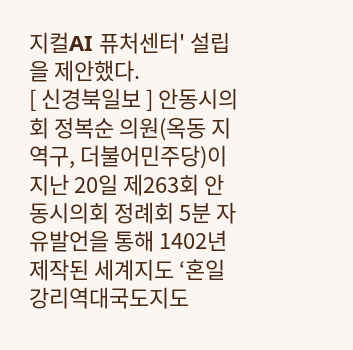지컬AI 퓨처센터' 설립을 제안했다.
[ 신경북일보 ] 안동시의회 정복순 의원(옥동 지역구, 더불어민주당)이 지난 20일 제263회 안동시의회 정례회 5분 자유발언을 통해 1402년 제작된 세계지도 ‘혼일강리역대국도지도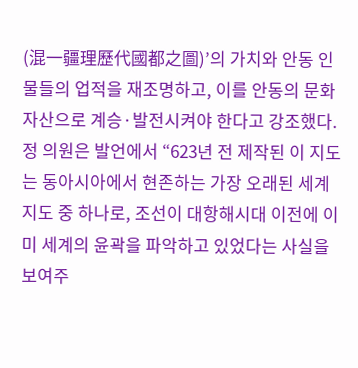(混一疆理歷代國都之圖)’의 가치와 안동 인물들의 업적을 재조명하고, 이를 안동의 문화자산으로 계승·발전시켜야 한다고 강조했다. 정 의원은 발언에서 “623년 전 제작된 이 지도는 동아시아에서 현존하는 가장 오래된 세계지도 중 하나로, 조선이 대항해시대 이전에 이미 세계의 윤곽을 파악하고 있었다는 사실을 보여주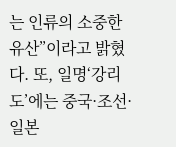는 인류의 소중한 유산”이라고 밝혔다. 또, 일명‘강리도’에는 중국·조선·일본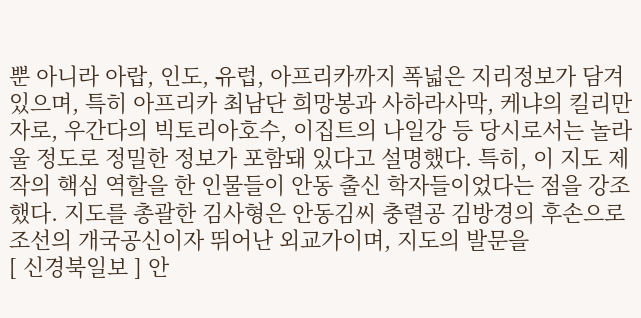뿐 아니라 아랍, 인도, 유럽, 아프리카까지 폭넓은 지리정보가 담겨 있으며, 특히 아프리카 최남단 희망봉과 사하라사막, 케냐의 킬리만자로, 우간다의 빅토리아호수, 이집트의 나일강 등 당시로서는 놀라울 정도로 정밀한 정보가 포함돼 있다고 설명했다. 특히, 이 지도 제작의 핵심 역할을 한 인물들이 안동 출신 학자들이었다는 점을 강조했다. 지도를 총괄한 김사형은 안동김씨 충렬공 김방경의 후손으로 조선의 개국공신이자 뛰어난 외교가이며, 지도의 발문을
[ 신경북일보 ] 안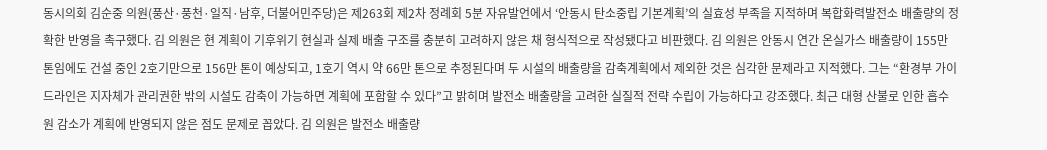동시의회 김순중 의원(풍산·풍천·일직·남후, 더불어민주당)은 제263회 제2차 정례회 5분 자유발언에서 ‘안동시 탄소중립 기본계획’의 실효성 부족을 지적하며 복합화력발전소 배출량의 정확한 반영을 촉구했다. 김 의원은 현 계획이 기후위기 현실과 실제 배출 구조를 충분히 고려하지 않은 채 형식적으로 작성됐다고 비판했다. 김 의원은 안동시 연간 온실가스 배출량이 155만 톤임에도 건설 중인 2호기만으로 156만 톤이 예상되고, 1호기 역시 약 66만 톤으로 추정된다며 두 시설의 배출량을 감축계획에서 제외한 것은 심각한 문제라고 지적했다. 그는 “환경부 가이드라인은 지자체가 관리권한 밖의 시설도 감축이 가능하면 계획에 포함할 수 있다”고 밝히며 발전소 배출량을 고려한 실질적 전략 수립이 가능하다고 강조했다. 최근 대형 산불로 인한 흡수원 감소가 계획에 반영되지 않은 점도 문제로 꼽았다. 김 의원은 발전소 배출량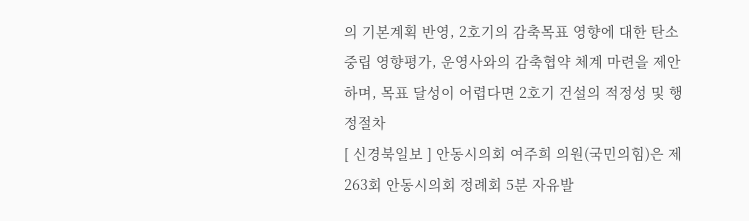의 기본계획 반영, 2호기의 감축목표 영향에 대한 탄소중립 영향평가, 운영사와의 감축협약 체계 마련을 제안하며, 목표 달성이 어렵다면 2호기 건설의 적정성 및 행정절차
[ 신경북일보 ] 안동시의회 여주희 의원(국민의힘)은 제263회 안동시의회 정례회 5분 자유발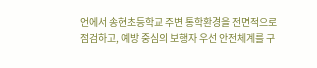언에서 송현초등학교 주변 통학환경을 전면적으로 점검하고, 예방 중심의 보행자 우선 안전체계를 구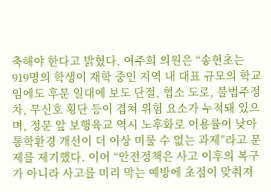축해야 한다고 밝혔다. 여주희 의원은 “송현초는 919명의 학생이 재학 중인 지역 내 대표 규모의 학교임에도 후문 일대에 보도 단절, 협소 도로, 불법주정차, 무신호 횡단 등이 겹쳐 위험 요소가 누적돼 있으며, 정문 앞 보행육교 역시 노후화로 이용률이 낮아 통학환경 개선이 더 이상 미룰 수 없는 과제”라고 문제를 제기했다. 이어 “안전정책은 사고 이후의 복구가 아니라 사고를 미리 막는 예방에 초점이 맞춰져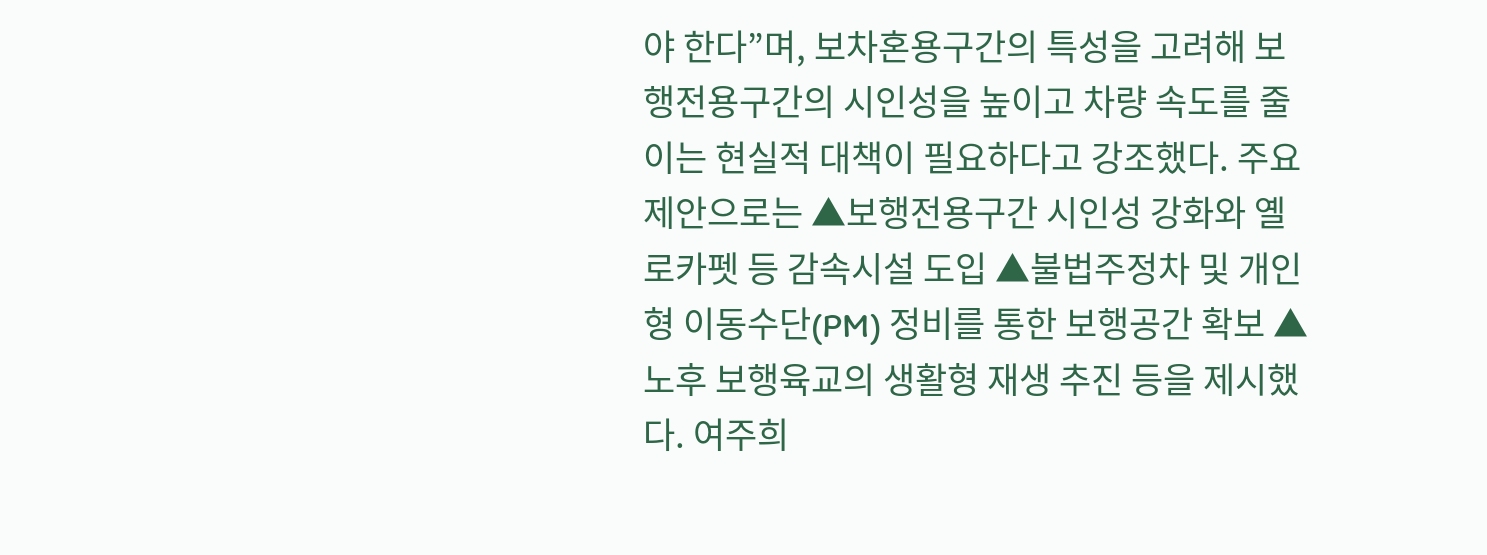야 한다”며, 보차혼용구간의 특성을 고려해 보행전용구간의 시인성을 높이고 차량 속도를 줄이는 현실적 대책이 필요하다고 강조했다. 주요 제안으로는 ▲보행전용구간 시인성 강화와 옐로카펫 등 감속시설 도입 ▲불법주정차 및 개인형 이동수단(PM) 정비를 통한 보행공간 확보 ▲노후 보행육교의 생활형 재생 추진 등을 제시했다. 여주희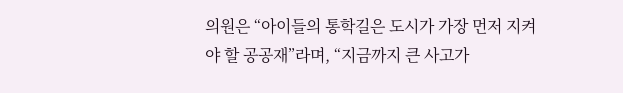의원은 “아이들의 통학길은 도시가 가장 먼저 지켜야 할 공공재”라며, “지금까지 큰 사고가